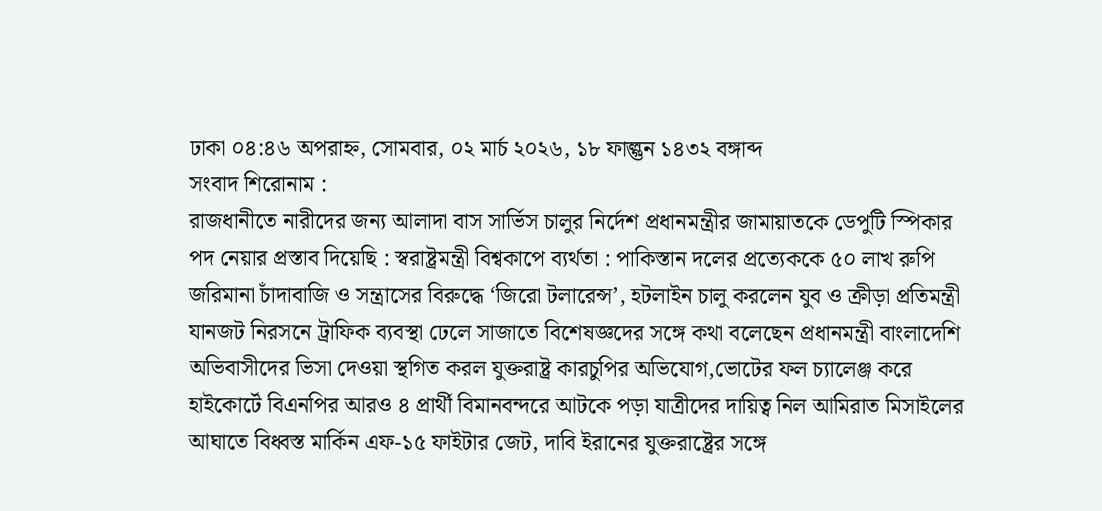ঢাকা ০৪:৪৬ অপরাহ্ন, সোমবার, ০২ মার্চ ২০২৬, ১৮ ফাল্গুন ১৪৩২ বঙ্গাব্দ
সংবাদ শিরোনাম :
রাজধানীতে নারীদের জন্য আলাদা বাস সার্ভিস চালুর নির্দেশ প্রধানমন্ত্রীর জামায়াতকে ডেপুটি স্পিকার পদ নেয়ার প্রস্তাব দিয়েছি : স্বরাষ্ট্রমন্ত্রী বিশ্বকাপে ব্যর্থতা : পাকিস্তান দলের প্রত্যেককে ৫০ লাখ রুপি জরিমানা চাঁদাবাজি ও সন্ত্রাসের বিরুদ্ধে ‘জিরো টলারেন্স’, হটলাইন চালু করলেন যুব ও ক্রীড়া প্রতিমন্ত্রী যানজট নিরসনে ট্রাফিক ব্যবস্থা ঢেলে সাজাতে বিশেষজ্ঞদের সঙ্গে কথা বলেছেন প্রধানমন্ত্রী বাংলাদেশি অভিবাসীদের ভিসা দেওয়া স্থগিত করল যুক্তরাষ্ট্র কারচুপির অভিযোগ,ভোটের ফল চ্যালেঞ্জ করে হাইকোর্টে বিএনপির আরও ৪ প্রার্থী বিমানবন্দরে আটকে পড়া যাত্রীদের দায়িত্ব নিল আমিরাত মিসাইলের আঘাতে বিধ্বস্ত মার্কিন এফ-১৫ ফাইটার জেট, দাবি ইরানের যুক্তরাষ্ট্রের সঙ্গে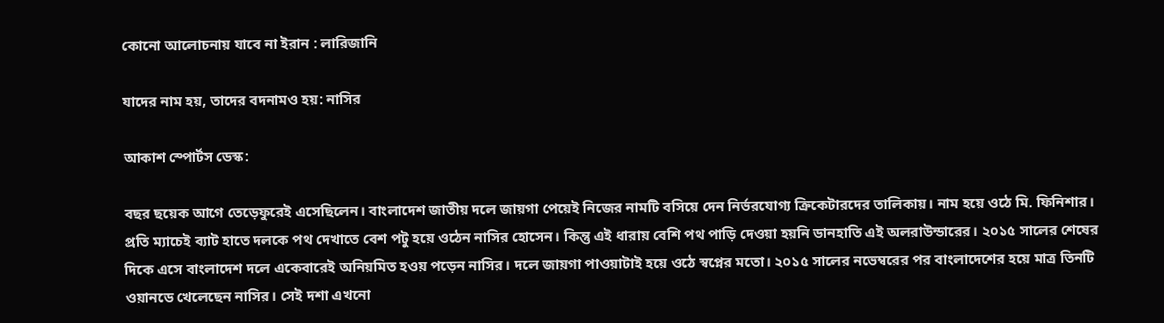কোনো আলোচনায় যাবে না ইরান : লারিজানি

যাদের নাম হয়, তাদের বদনামও হয়: নাসির

আকাশ স্পোর্টস ডেস্ক:

বছর ছয়েক আগে তেড়েফুরেই এসেছিলেন। বাংলাদেশ জাতীয় দলে জায়গা পেয়েই নিজের নামটি বসিয়ে দেন নির্ভরযোগ্য ক্রিকেটারদের তালিকায়। নাম হয়ে ওঠে মি. ফিনিশার। প্রতি ম্যাচেই ব্যাট হাতে দলকে পথ দেখাতে বেশ পটু হয়ে ওঠেন নাসির হোসেন। কিন্তু এই ধারায় বেশি পথ পাড়ি দেওয়া হয়নি ডানহাতি এই অলরাউন্ডারের। ২০১৫ সালের শেষের দিকে এসে বাংলাদেশ দলে একেবারেই অনিয়মিত হওয় পড়েন নাসির। দলে জায়গা পাওয়াটাই হয়ে ওঠে স্বপ্নের মতো। ২০১৫ সালের নভেম্বরের পর বাংলাদেশের হয়ে মাত্র তিনটি ওয়ানডে খেলেছেন নাসির। সেই দশা এখনো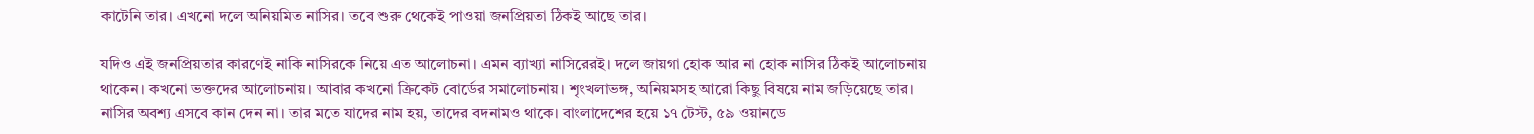কাটেনি তার। এখনো দলে অনিয়মিত নাসির। তবে শুরু থেকেই পাওয়া জনপ্রিয়তা ঠিকই আছে তার।

যদিও এই জনপ্রিয়তার কারণেই নাকি নাসিরকে নিয়ে এত আলোচনা। এমন ব্যাখ্যা নাসিরেরই। দলে জায়গা হোক আর না হোক নাসির ঠিকই আলোচনায় থাকেন। কখনো ভক্তদের আলোচনায়। আবার কখনো ক্রিকেট বোর্ডের সমালোচনায়। শৃংখলাভঙ্গ, অনিয়মসহ আরো কিছু বিষয়ে নাম জড়িয়েছে তার। নাসির অবশ্য এসবে কান দেন না। তার মতে যাদের নাম হয়, তাদের বদনামও থাকে। বাংলাদেশের হয়ে ১৭ টেস্ট, ৫৯ ওয়ানডে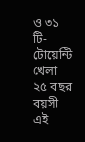ও ৩১ টি-টোয়েন্টি খেলা ২৫ বছর বয়সী এই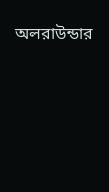অলরাউন্ডার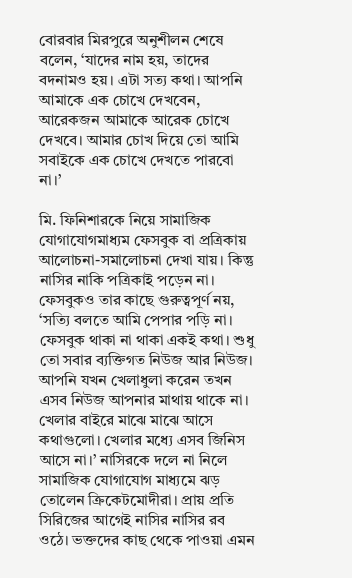বোরবার মিরপুরে অনুশীলন শেষে বলেন, ‘যাদের নাম হয়, তাদের বদনামও হয়। এটা সত্য কথা। আপনি আমাকে এক চোখে দেখবেন, আরেকজন আমাকে আরেক চোখে দেখবে। আমার চোখ দিয়ে তো আমি সবাইকে এক চোখে দেখতে পারবো না।’

মি. ফিনিশারকে নিয়ে সামাজিক যোগাযোগমাধ্যম ফেসবুক বা প্রত্রিকায় আলোচনা-সমালোচনা দেখা যায়। কিন্তু নাসির নাকি পত্রিকাই পড়েন না। ফেসবুকও তার কাছে গুরুত্বপূর্ণ নয়, ‘সত্যি বলতে আমি পেপার পড়ি না। ফেসবুক থাকা না থাকা একই কথা। শুধু তো সবার ব্যক্তিগত নিউজ আর নিউজ। আপনি যখন খেলাধুলা করেন তখন এসব নিউজ আপনার মাথায় থাকে না। খেলার বাইরে মাঝে মাঝে আসে কথাগুলো। খেলার মধ্যে এসব জিনিস আসে না।’ নাসিরকে দলে না নিলে সামাজিক যোগাযোগ মাধ্যমে ঝড় তোলেন ক্রিকেটমোদীরা। প্রায় প্রতি সিরিজের আগেই নাসির নাসির রব ওঠে। ভক্তদের কাছ থেকে পাওয়া এমন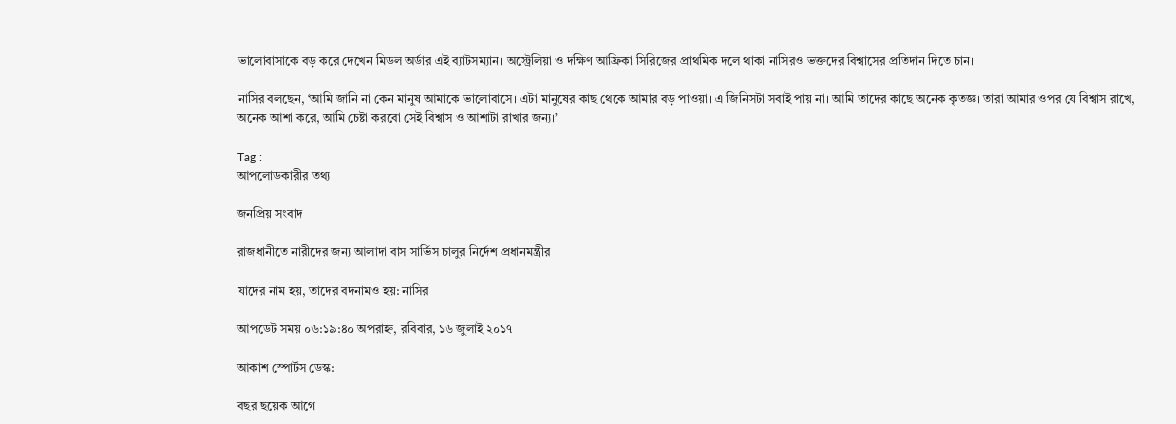ভালোবাসাকে বড় করে দেখেন মিডল অর্ডার এই ব্যাটসম্যান। অস্ট্রেলিয়া ও দক্ষিণ আফ্রিকা সিরিজের প্রাথমিক দলে থাকা নাসিরও ভক্তদের বিশ্বাসের প্রতিদান দিতে চান।

নাসির বলছেন, ‘আমি জানি না কেন মানুষ আমাকে ভালোবাসে। এটা মানুষের কাছ থেকে আমার বড় পাওয়া। এ জিনিসটা সবাই পায় না। আমি তাদের কাছে অনেক কৃতজ্ঞ। তারা আমার ওপর যে বিশ্বাস রাখে, অনেক আশা করে, আমি চেষ্টা করবো সেই বিশ্বাস ও আশাটা রাখার জন্য।’

Tag :
আপলোডকারীর তথ্য

জনপ্রিয় সংবাদ

রাজধানীতে নারীদের জন্য আলাদা বাস সার্ভিস চালুর নির্দেশ প্রধানমন্ত্রীর

যাদের নাম হয়, তাদের বদনামও হয়: নাসির

আপডেট সময় ০৬:১৯:৪০ অপরাহ্ন, রবিবার, ১৬ জুলাই ২০১৭

আকাশ স্পোর্টস ডেস্ক:

বছর ছয়েক আগে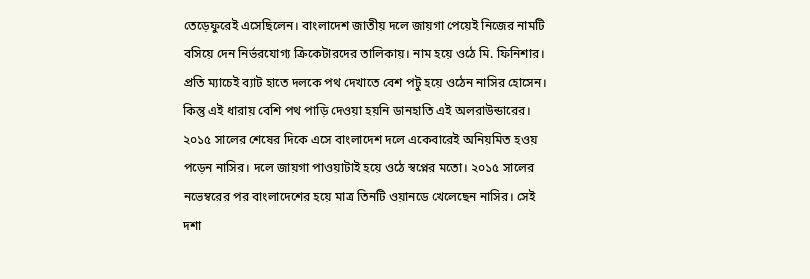তেড়েফুরেই এসেছিলেন। বাংলাদেশ জাতীয় দলে জায়গা পেয়েই নিজের নামটি বসিয়ে দেন নির্ভরযোগ্য ক্রিকেটারদের তালিকায়। নাম হয়ে ওঠে মি. ফিনিশার। প্রতি ম্যাচেই ব্যাট হাতে দলকে পথ দেখাতে বেশ পটু হয়ে ওঠেন নাসির হোসেন। কিন্তু এই ধারায় বেশি পথ পাড়ি দেওয়া হয়নি ডানহাতি এই অলরাউন্ডারের। ২০১৫ সালের শেষের দিকে এসে বাংলাদেশ দলে একেবারেই অনিয়মিত হওয় পড়েন নাসির। দলে জায়গা পাওয়াটাই হয়ে ওঠে স্বপ্নের মতো। ২০১৫ সালের নভেম্বরের পর বাংলাদেশের হয়ে মাত্র তিনটি ওয়ানডে খেলেছেন নাসির। সেই দশা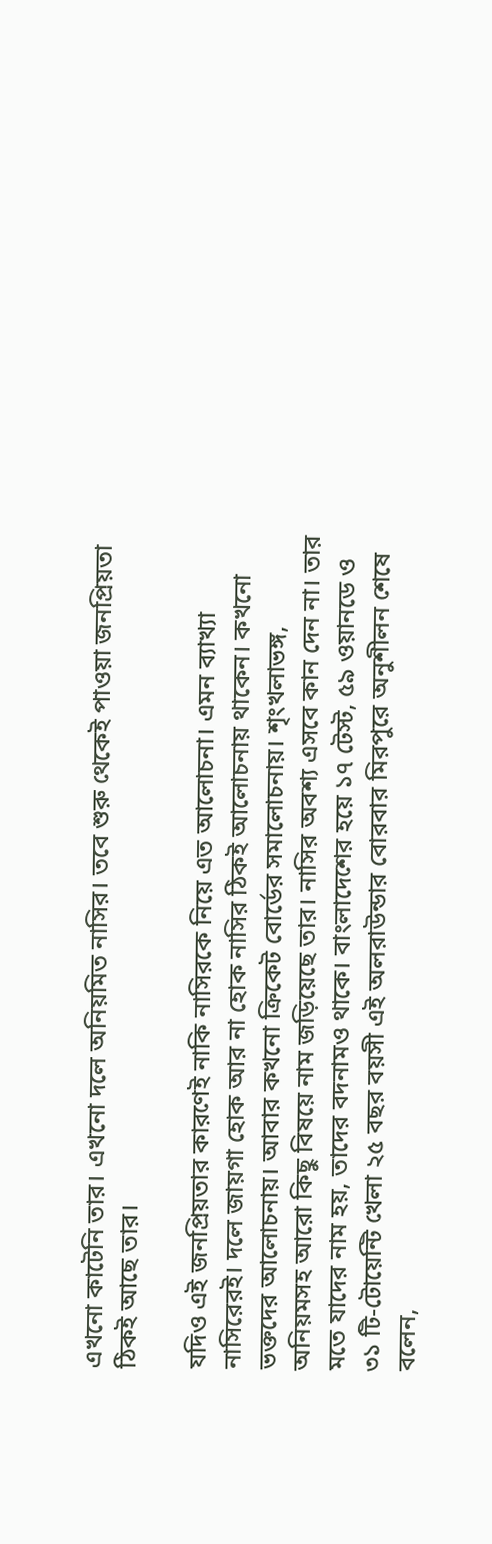এখনো কাটেনি তার। এখনো দলে অনিয়মিত নাসির। তবে শুরু থেকেই পাওয়া জনপ্রিয়তা ঠিকই আছে তার।

যদিও এই জনপ্রিয়তার কারণেই নাকি নাসিরকে নিয়ে এত আলোচনা। এমন ব্যাখ্যা নাসিরেরই। দলে জায়গা হোক আর না হোক নাসির ঠিকই আলোচনায় থাকেন। কখনো ভক্তদের আলোচনায়। আবার কখনো ক্রিকেট বোর্ডের সমালোচনায়। শৃংখলাভঙ্গ, অনিয়মসহ আরো কিছু বিষয়ে নাম জড়িয়েছে তার। নাসির অবশ্য এসবে কান দেন না। তার মতে যাদের নাম হয়, তাদের বদনামও থাকে। বাংলাদেশের হয়ে ১৭ টেস্ট, ৫৯ ওয়ানডে ও ৩১ টি-টোয়েন্টি খেলা ২৫ বছর বয়সী এই অলরাউন্ডার বোরবার মিরপুরে অনুশীলন শেষে বলেন,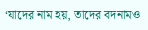‘যাদের নাম হয়, তাদের বদনামও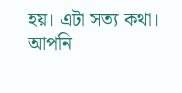হয়। এটা সত্য কথা। আপনি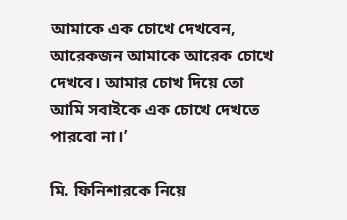আমাকে এক চোখে দেখবেন, আরেকজন আমাকে আরেক চোখে দেখবে। আমার চোখ দিয়ে তো আমি সবাইকে এক চোখে দেখতে পারবো না।’

মি. ফিনিশারকে নিয়ে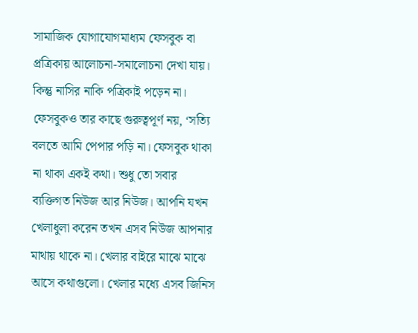সামাজিক যোগাযোগমাধ্যম ফেসবুক বা প্রত্রিকায় আলোচনা-সমালোচনা দেখা যায়। কিন্তু নাসির নাকি পত্রিকাই পড়েন না। ফেসবুকও তার কাছে গুরুত্বপূর্ণ নয়, ‘সত্যি বলতে আমি পেপার পড়ি না। ফেসবুক থাকা না থাকা একই কথা। শুধু তো সবার ব্যক্তিগত নিউজ আর নিউজ। আপনি যখন খেলাধুলা করেন তখন এসব নিউজ আপনার মাথায় থাকে না। খেলার বাইরে মাঝে মাঝে আসে কথাগুলো। খেলার মধ্যে এসব জিনিস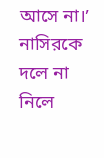আসে না।’ নাসিরকে দলে না নিলে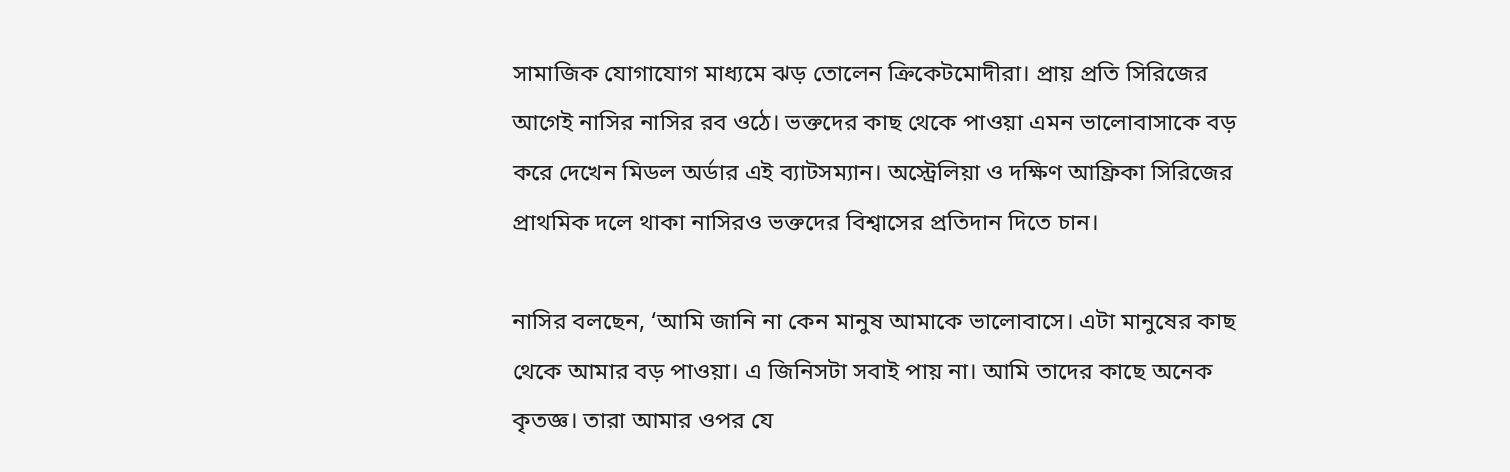সামাজিক যোগাযোগ মাধ্যমে ঝড় তোলেন ক্রিকেটমোদীরা। প্রায় প্রতি সিরিজের আগেই নাসির নাসির রব ওঠে। ভক্তদের কাছ থেকে পাওয়া এমন ভালোবাসাকে বড় করে দেখেন মিডল অর্ডার এই ব্যাটসম্যান। অস্ট্রেলিয়া ও দক্ষিণ আফ্রিকা সিরিজের প্রাথমিক দলে থাকা নাসিরও ভক্তদের বিশ্বাসের প্রতিদান দিতে চান।

নাসির বলছেন, ‘আমি জানি না কেন মানুষ আমাকে ভালোবাসে। এটা মানুষের কাছ থেকে আমার বড় পাওয়া। এ জিনিসটা সবাই পায় না। আমি তাদের কাছে অনেক কৃতজ্ঞ। তারা আমার ওপর যে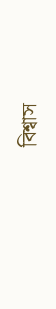বিশ্বাস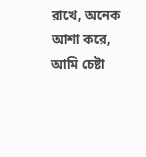রাখে, অনেক আশা করে, আমি চেষ্টা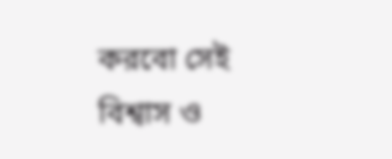করবো সেই বিশ্বাস ও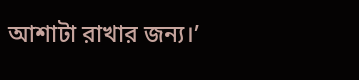আশাটা রাখার জন্য।’